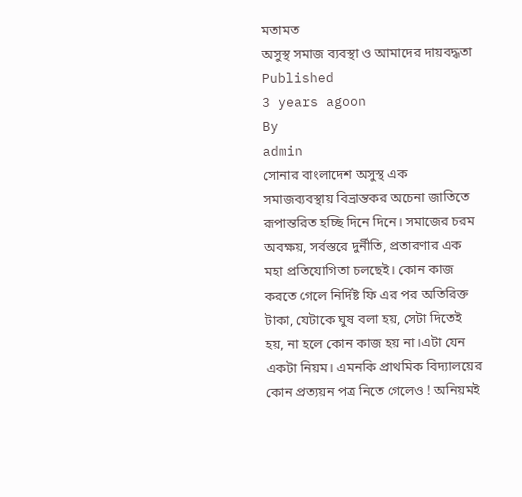মতামত
অসুস্থ সমাজ ব্যবস্থা ও আমাদের দায়বদ্ধতা
Published
3 years agoon
By
admin
সোনার বাংলাদেশ অসুস্থ এক সমাজব্যবস্থায় বিভ্রান্তকর অচেনা জাতিতে রূপান্তরিত হচ্ছি দিনে দিনে। সমাজের চরম অবক্ষয়, সর্বস্তরে দুর্নীতি, প্রতারণার এক মহা প্রতিযোগিতা চলছেই। কোন কাজ করতে গেলে নির্দিষ্ট ফি এর পর অতিরিক্ত টাকা, যেটাকে ঘুষ বলা হয়, সেটা দিতেই হয়, না হলে কোন কাজ হয় না।এটা যেন একটা নিয়ম। এমনকি প্রাথমিক বিদ্যালয়ের কোন প্রত্যয়ন পত্র নিতে গেলেও ! অনিয়মই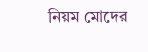নিয়ম মোদের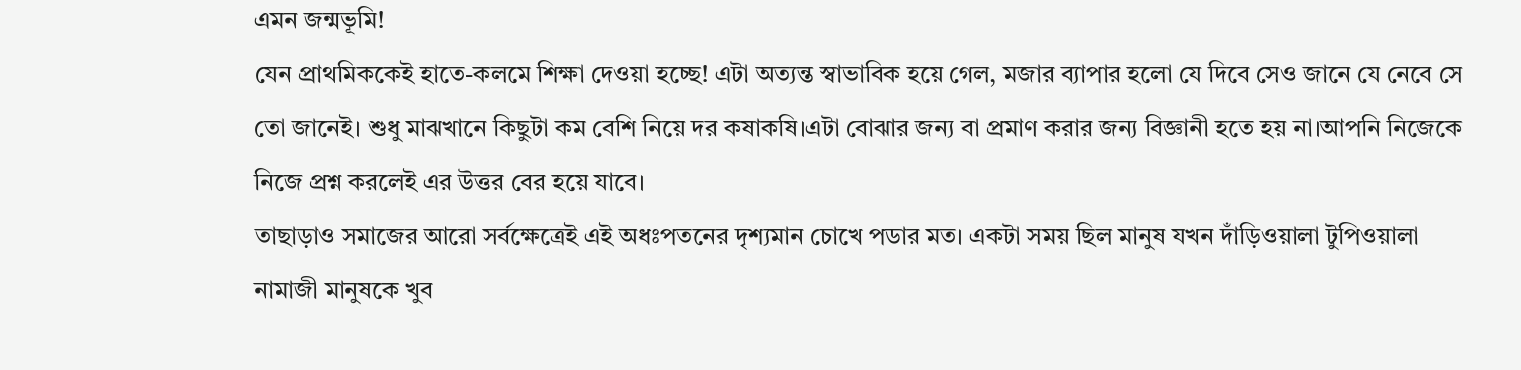এমন জন্মভূমি!
যেন প্রাথমিককেই হাতে-কলমে শিক্ষা দেওয়া হচ্ছে! এটা অত্যন্ত স্বাভাবিক হয়ে গেল, মজার ব্যাপার হলো যে দিবে সেও জানে যে নেবে সে তো জানেই। শুধু মাঝখানে কিছুটা কম বেশি নিয়ে দর কষাকষি।এটা বোঝার জন্য বা প্রমাণ করার জন্য বিজ্ঞানী হতে হয় না।আপনি নিজেকে নিজে প্রশ্ন করলেই এর উত্তর বের হয়ে যাবে।
তাছাড়াও সমাজের আরো সর্বক্ষেত্রেই এই অধঃপতনের দৃশ্যমান চোখে পডার মত। একটা সময় ছিল মানুষ যখন দাঁড়িওয়ালা টুপিওয়ালা নামাজী মানুষকে খুব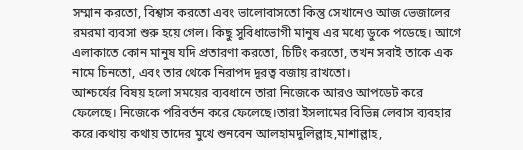সম্মান করতো, বিশ্বাস করতো এবং ভালোবাসতো কিন্তু সেখানেও আজ ভেজালের রমরমা ব্যবসা শুরু হয়ে গেল। কিছু সুবিধাভোগী মানুষ এর মধ্যে ডুকে পডেছে। আগে এলাকাতে কোন মানুষ যদি প্রতারণা করতো, চিটিং করতো, তখন সবাই তাকে এক নামে চিনতো, এবং তার থেকে নিরাপদ দূরত্ব বজায় রাখতো।
আশ্চর্যের বিষয় হলো সময়ের ব্যবধানে তারা নিজেকে আরও আপডেট করে ফেলেছে। নিজেকে পরিবর্তন করে ফেলেছে।তারা ইসলামের বিভিন্ন লেবাস ব্যবহার করে।কথায় কথায় তাদের মুখে শুনবেন আলহামদুলিল্লাহ,মাশাল্লাহ,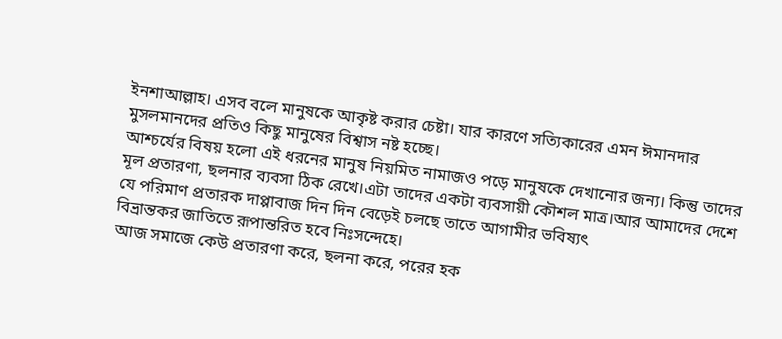ইনশাআল্লাহ। এসব বলে মানুষকে আকৃষ্ট করার চেষ্টা। যার কারণে সত্যিকারের এমন ঈমানদার মুসলমানদের প্রতিও কিছু মানুষের বিশ্বাস নষ্ট হচ্ছে।
আশ্চর্যের বিষয় হলো এই ধরনের মানুষ নিয়মিত নামাজও পড়ে মানুষকে দেখানোর জন্য। কিন্তু তাদের মূল প্রতারণা, ছলনার ব্যবসা ঠিক রেখে।এটা তাদের একটা ব্যবসায়ী কৌশল মাত্র।আর আমাদের দেশে যে পরিমাণ প্রতারক দাপ্পাবাজ দিন দিন বেড়েই চলছে তাতে আগামীর ভবিষ্যৎ
বিভ্রান্তকর জাতিতে রূপান্তরিত হবে নিঃসন্দেহে।
আজ সমাজে কেউ প্রতারণা করে, ছলনা করে, পরের হক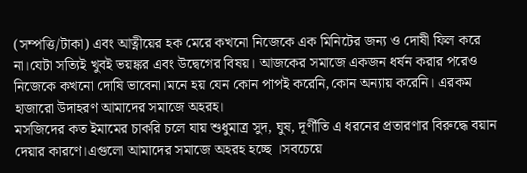(সম্পত্তি/টাকা) এবং আত্নীয়ের হক মেরে কখনো নিজেকে এক মিনিটের জন্য ও দোষী ফিল করে না।যেটা সত্যিই খুবই ভয়ঙ্কর এবং উদ্বেগের বিষয়। আজকের সমাজে একজন ধর্ষন করার পরেও নিজেকে কখনো দোষি ভাবেনা।মনে হয় যেন কোন পাপই করেনি,কোন অন্যায় করেনি। এরকম হাজারো উদাহরণ আমাদের সমাজে অহরহ।
মসজিদের কত ইমামের চাকরি চলে যায় শুধুমাত্র সুদ, ঘুষ, দূর্ণীতি এ ধরনের প্রতারণার বিরুদ্ধে বয়ান দেয়ার কারণে।এগুলো আমাদের সমাজে অহরহ হচ্ছে ।সবচেয়ে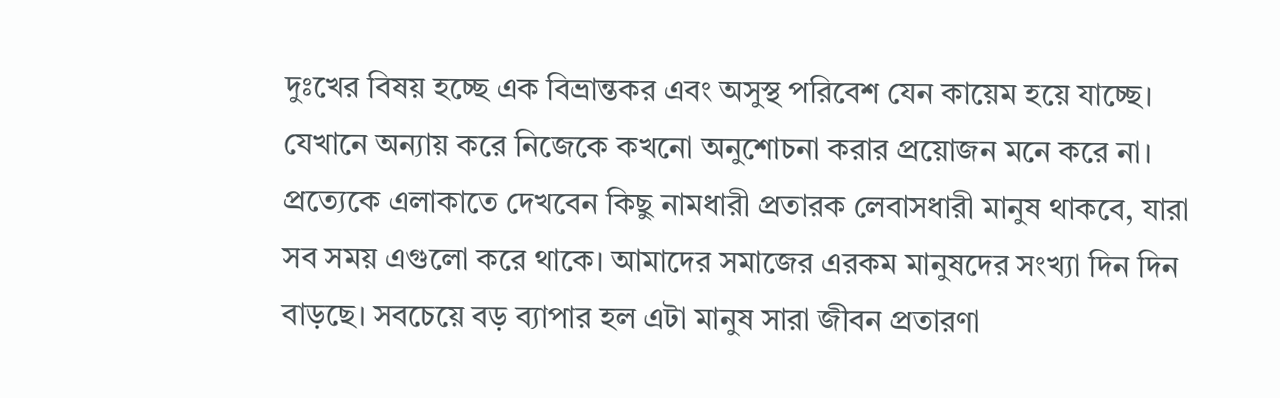দুঃখের বিষয় হচ্ছে এক বিভ্রান্তকর এবং অসুস্থ পরিবেশ যেন কায়েম হয়ে যাচ্ছে। যেখানে অন্যায় করে নিজেকে কখনো অনুশোচনা করার প্রয়োজন মনে করে না।
প্রত্যেকে এলাকাতে দেখবেন কিছু নামধারী প্রতারক লেবাসধারী মানুষ থাকবে, যারা সব সময় এগুলো করে থাকে। আমাদের সমাজের এরকম মানুষদের সংখ্যা দিন দিন বাড়ছে। সবচেয়ে বড় ব্যাপার হল এটা মানুষ সারা জীবন প্রতারণা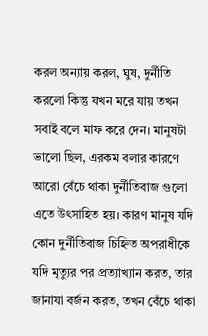করল অন্যায় করল, ঘুষ, দুর্নীতি করলো কিন্তু যখন মরে যায় তখন সবাই বলে মাফ করে দেন। মানুষটা ভালো ছিল, এরকম বলার কারণে আরো বেঁচে থাকা দুর্নীতিবাজ গুলো এতে উৎসাহিত হয়। কারণ মানুষ যদি কোন দুর্নীতিবাজ চিহ্নিত অপরাধীকে যদি মৃত্যুর পর প্রত্যাখ্যান করত, তার জানাযা বর্জন করত, তখন বেঁচে থাকা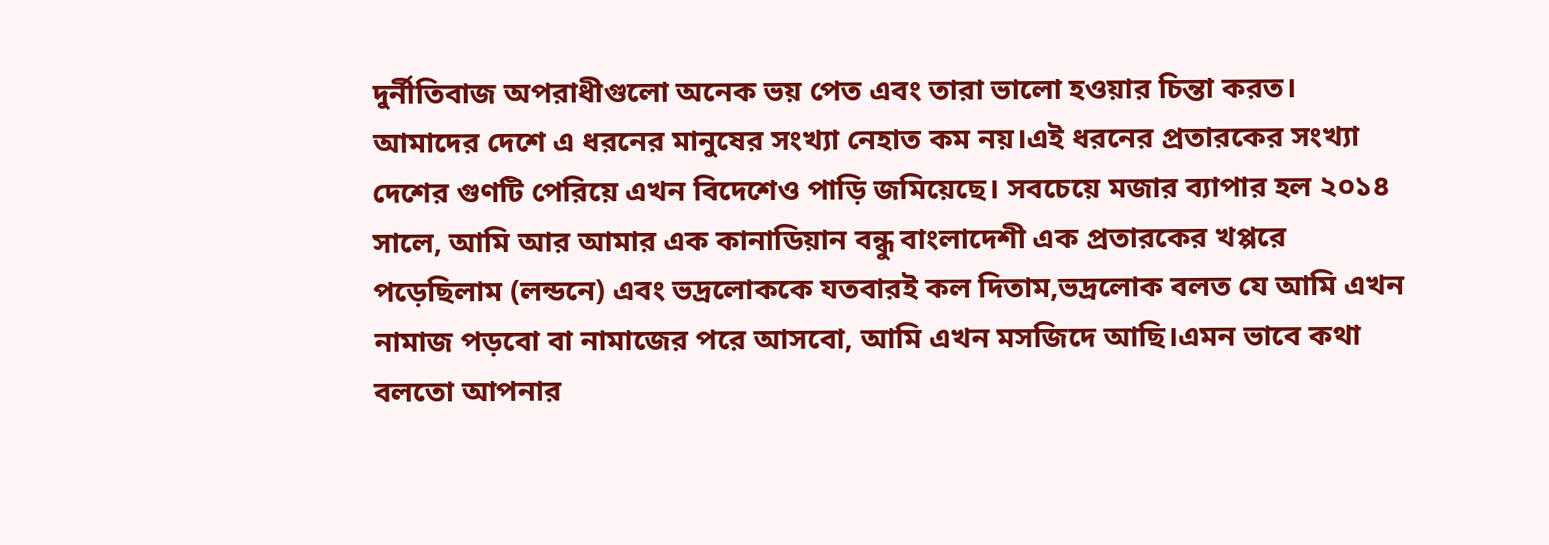দুর্নীতিবাজ অপরাধীগুলো অনেক ভয় পেত এবং তারা ভালো হওয়ার চিন্তা করত।
আমাদের দেশে এ ধরনের মানুষের সংখ্যা নেহাত কম নয়।এই ধরনের প্রতারকের সংখ্যা দেশের গুণটি পেরিয়ে এখন বিদেশেও পাড়ি জমিয়েছে। সবচেয়ে মজার ব্যাপার হল ২০১৪ সালে, আমি আর আমার এক কানাডিয়ান বন্ধু বাংলাদেশী এক প্রতারকের খপ্পরে পড়েছিলাম (লন্ডনে) এবং ভদ্রলোককে যতবারই কল দিতাম,ভদ্রলোক বলত যে আমি এখন নামাজ পড়বো বা নামাজের পরে আসবো, আমি এখন মসজিদে আছি।এমন ভাবে কথা বলতো আপনার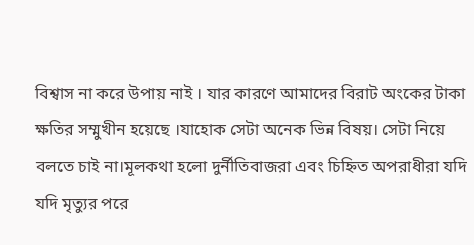বিশ্বাস না করে উপায় নাই । যার কারণে আমাদের বিরাট অংকের টাকা ক্ষতির সম্মুখীন হয়েছে ।যাহোক সেটা অনেক ভিন্ন বিষয়। সেটা নিয়ে বলতে চাই না।মূলকথা হলো দুর্নীতিবাজরা এবং চিহ্নিত অপরাধীরা যদি
যদি মৃত্যুর পরে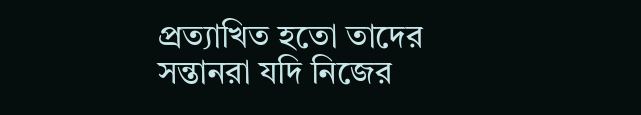প্রত্যাখিত হতো তাদের সন্তানরা যদি নিজের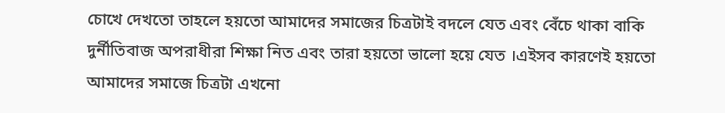চোখে দেখতো তাহলে হয়তো আমাদের সমাজের চিত্রটাই বদলে যেত এবং বেঁচে থাকা বাকি দুর্নীতিবাজ অপরাধীরা শিক্ষা নিত এবং তারা হয়তো ভালো হয়ে যেত ।এইসব কারণেই হয়তো আমাদের সমাজে চিত্রটা এখনো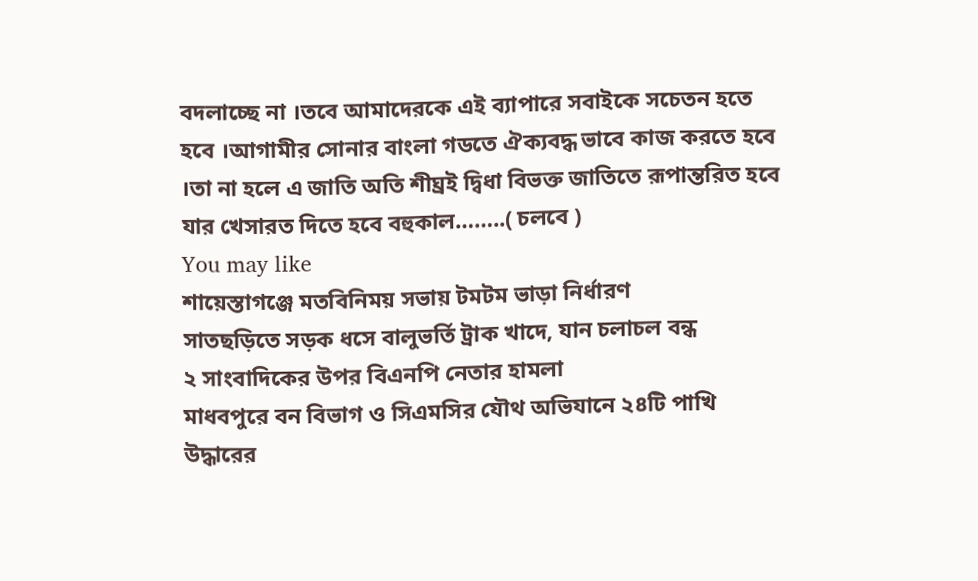বদলাচ্ছে না ।তবে আমাদেরকে এই ব্যাপারে সবাইকে সচেতন হতে হবে ।আগামীর সোনার বাংলা গডতে ঐক্যবদ্ধ ভাবে কাজ করতে হবে ।তা না হলে এ জাতি অতি শীঘ্রই দ্বিধা বিভক্ত জাতিতে রূপান্তরিত হবে যার খেসারত দিতে হবে বহুকাল……..( চলবে )
You may like
শায়েস্তাগঞ্জে মতবিনিময় সভায় টমটম ভাড়া নির্ধারণ
সাতছড়িতে সড়ক ধসে বালুভর্তি ট্রাক খাদে, যান চলাচল বন্ধ
২ সাংবাদিকের উপর বিএনপি নেতার হামলা
মাধবপুরে বন বিভাগ ও সিএমসির যৌথ অভিযানে ২৪টি পাখি উদ্ধারের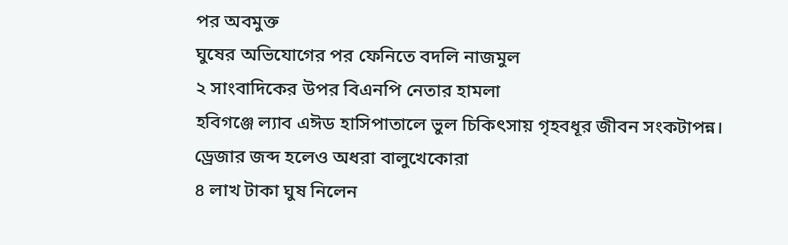পর অবমুক্ত
ঘুষের অভিযোগের পর ফেনিতে বদলি নাজমুল
২ সাংবাদিকের উপর বিএনপি নেতার হামলা
হবিগঞ্জে ল্যাব এঈড হাসিপাতালে ভুল চিকিৎসায় গৃহবধূর জীবন সংকটাপন্ন।
ড্রেজার জব্দ হলেও অধরা বালুখেকোরা
৪ লাখ টাকা ঘুষ নিলেন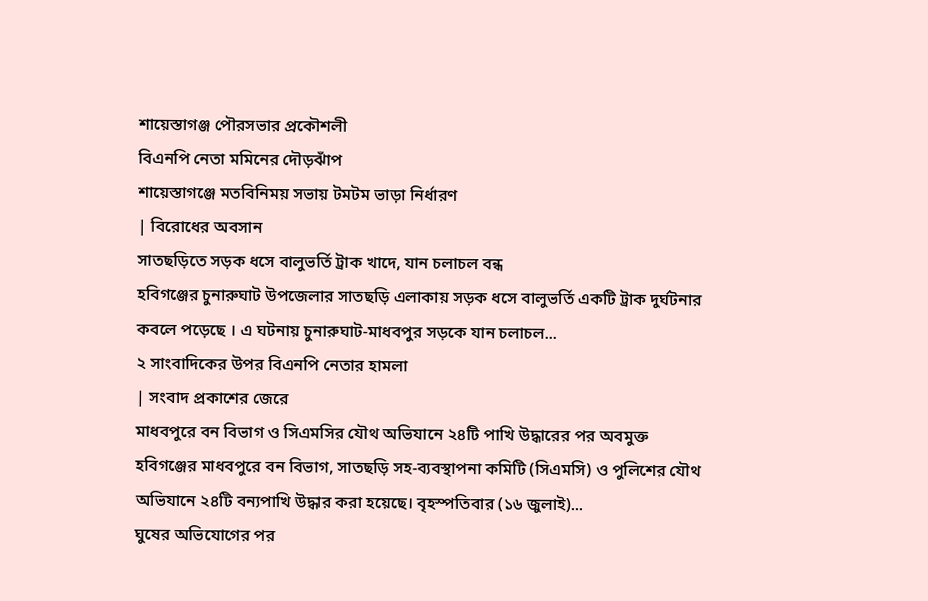শায়েস্তাগঞ্জ পৌরসভার প্রকৌশলী
বিএনপি নেতা মমিনের দৌড়ঝাঁপ
শায়েস্তাগঞ্জে মতবিনিময় সভায় টমটম ভাড়া নির্ধারণ
| বিরোধের অবসান
সাতছড়িতে সড়ক ধসে বালুভর্তি ট্রাক খাদে, যান চলাচল বন্ধ
হবিগঞ্জের চুনারুঘাট উপজেলার সাতছড়ি এলাকায় সড়ক ধসে বালুভর্তি একটি ট্রাক দুর্ঘটনার কবলে পড়েছে । এ ঘটনায় চুনারুঘাট-মাধবপুর সড়কে যান চলাচল...
২ সাংবাদিকের উপর বিএনপি নেতার হামলা
| সংবাদ প্রকাশের জেরে
মাধবপুরে বন বিভাগ ও সিএমসির যৌথ অভিযানে ২৪টি পাখি উদ্ধারের পর অবমুক্ত
হবিগঞ্জের মাধবপুরে বন বিভাগ, সাতছড়ি সহ-ব্যবস্থাপনা কমিটি (সিএমসি) ও পুলিশের যৌথ অভিযানে ২৪টি বন্যপাখি উদ্ধার করা হয়েছে। বৃহস্পতিবার (১৬ জুলাই)...
ঘুষের অভিযোগের পর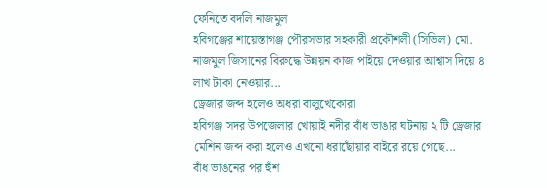ফেনিতে বদলি নাজমুল
হবিগঞ্জের শায়েস্তাগঞ্জ পৌরসভার সহকারী প্রকৌশলী (সিভিল) মো. নাজমুল জিসানের বিরুদ্ধে উন্নয়ন কাজ পাইয়ে দেওয়ার আশ্বাস দিয়ে ৪ লাখ টাকা নেওয়ার...
ড্রেজার জব্দ হলেও অধরা বালুখেকোরা
হবিগঞ্জ সদর উপজেলার খোয়াই নদীর বাঁধ ভাঙার ঘটনায় ২ টি ড্রেজার মেশিন জব্দ করা হলেও এখনো ধরাছোঁয়ার বাইরে রয়ে গেছে...
বাঁধ ভাঙনের পর হুঁশ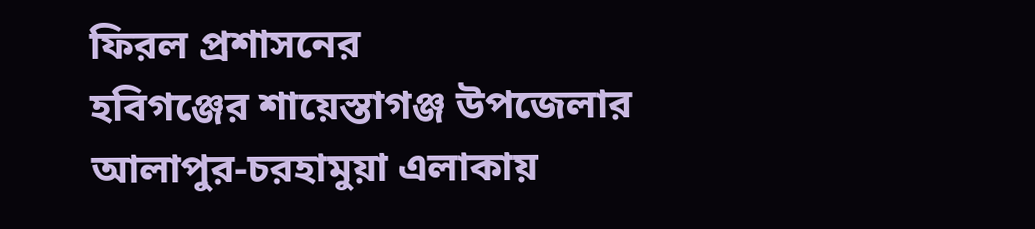ফিরল প্রশাসনের
হবিগঞ্জের শায়েস্তাগঞ্জ উপজেলার আলাপুর-চরহামুয়া এলাকায়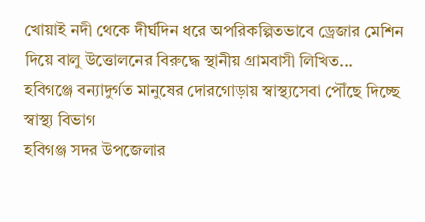খোয়াই নদী থেকে দীর্ঘদিন ধরে অপরিকল্পিতভাবে ড্রেজার মেশিন দিয়ে বালু উত্তোলনের বিরুদ্ধে স্থানীয় গ্রামবাসী লিখিত...
হবিগঞ্জে বন্যাদুর্গত মানুষের দোরগোড়ায় স্বাস্থ্যসেবা পৌঁছে দিচ্ছে স্বাস্থ্য বিভাগ
হবিগঞ্জ সদর উপজেলার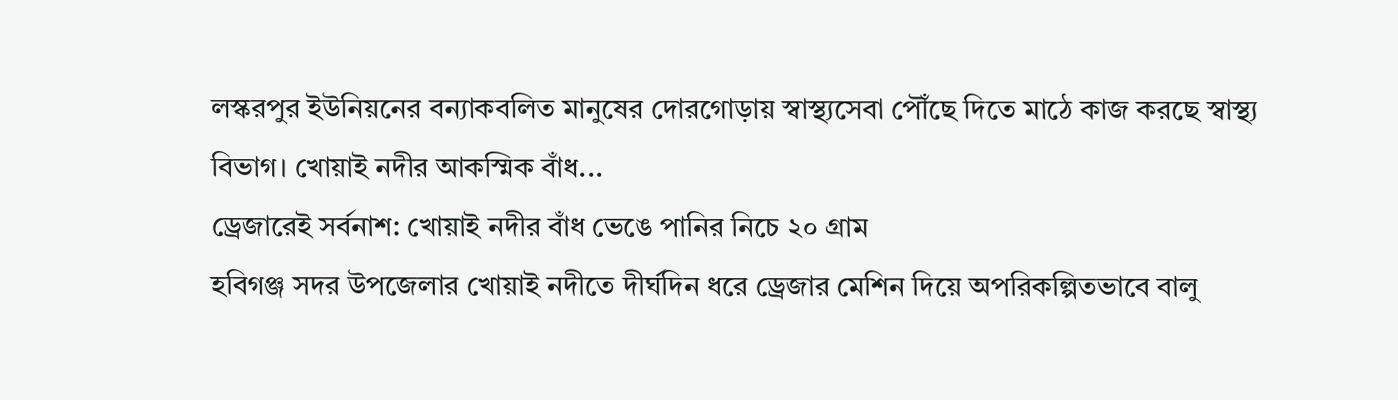লস্করপুর ইউনিয়নের বন্যাকবলিত মানুষের দোরগোড়ায় স্বাস্থ্যসেবা পৌঁছে দিতে মাঠে কাজ করছে স্বাস্থ্য বিভাগ। খোয়াই নদীর আকস্মিক বাঁধ...
ড্রেজারেই সর্বনাশ: খোয়াই নদীর বাঁধ ভেঙে পানির নিচে ২০ গ্রাম
হবিগঞ্জ সদর উপজেলার খোয়াই নদীতে দীর্ঘদিন ধরে ড্রেজার মেশিন দিয়ে অপরিকল্পিতভাবে বালু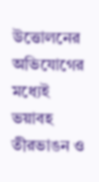উত্তোলনের অভিযোগের মধ্যেই ভয়াবহ তীরভাঙন ও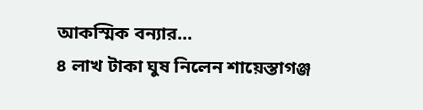আকস্মিক বন্যার...
৪ লাখ টাকা ঘুষ নিলেন শায়েস্তাগঞ্জ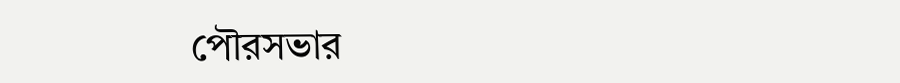পৌরসভার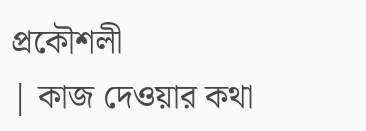প্রকৌশলী
| কাজ দেওয়ার কথা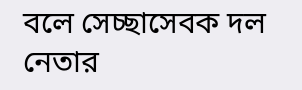বলে সেচ্ছাসেবক দল নেতার